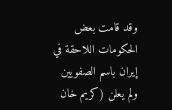وقد قامت بعض الحكومات اللاحقة في إيران باسم الصفويين ولم يعلن (كريم خان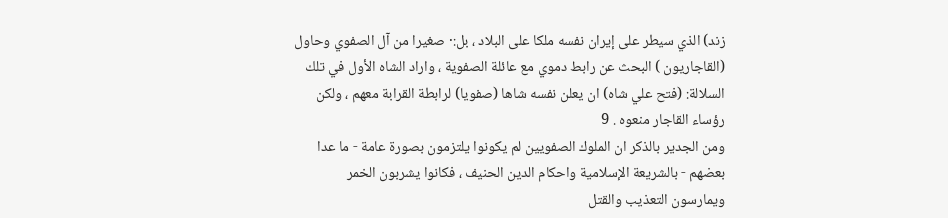زند) الذي سيطر على إيران نفسه ملكا على البلاد ، بل:· صغيرا من آل الصفوي وحاول (القاجاريون ) البحث عن رابط دموي مع عائلة الصفوية ، واراد الشاه الأول في تلك السلالة: (فتح علي شاه) ان يعلن نفسه شاها (صفويا) لرابطة القرابة معهم ، ولكن رؤساء القاجار منعوه . 9
ومن الجدير بالذكر ان الملوك الصفويين لم يكونوا يلتزمون بصورة عامة - ما عدا بعضهم - بالشريعة الإسلامية واحكام الدين الحنيف ، فكانوا يشربون الخمر ويمارسون التعذيب والقتل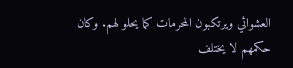العشوائي ويرتكبون المحرمات كما يحلو لهم. وكان حكمهم لا يختلف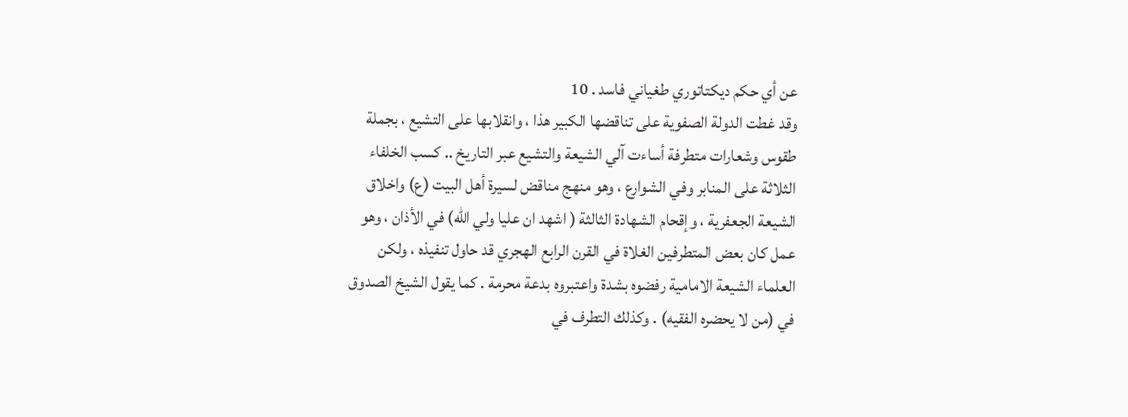عن أي حكم ديكتاتوري طغياني فاسد . 10
وقد غطت الدولة الصفوية على تناقضها الكبير هذا ، وانقلابها على التشيع ، بجملة طقوس وشعارات متطرفة أساءت آلي الشيعة والتشيع عبر التاريخ .. كسب الخلفاء الثلاثة على المنابر وفي الشوارع ، وهو منهج مناقض لسيرة أهل البيت (ع) واخلاق الشيعة الجعفرية ، وإقحام الشهادة الثالثة ( اشهد ان عليا ولي الله) في الأذان ، وهو عمل كان بعض المتطرفين الغلاة في القرن الرابع الهجري قد حاول تنفيذه ، ولكن العلماء الشيعة الامامية رفضوه بشدة واعتبروه بدعة محرمة . كما يقول الشيخ الصدوق في (من لا يحضره الفقيه) . وكذلك التطرف في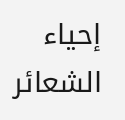إحياء الشعائر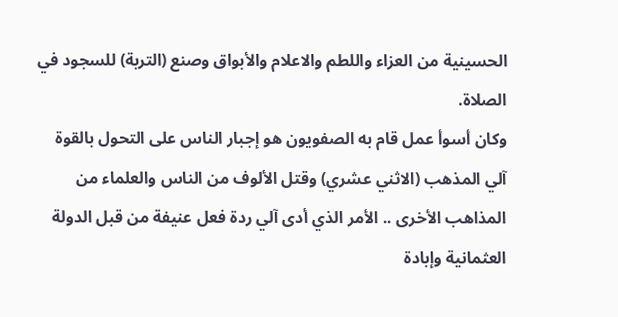الحسينية من العزاء واللطم والاعلام والأبواق وصنع (التربة) للسجود في الصلاة.
وكان أسوأ عمل قام به الصفويون هو إجبار الناس على التحول بالقوة آلي المذهب (الاثني عشري) وقتل الألوف من الناس والعلماء من المذاهب الأخرى .. الأمر الذي أدى آلي ردة فعل عنيفة من قبل الدولة العثمانية وإبادة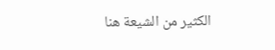الكثير من الشيعة هنا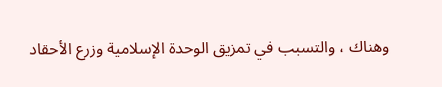وهناك ، والتسبب في تمزيق الوحدة الإسلامية وزرع الأحقاد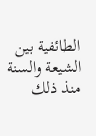الطائفية بين الشيعة والسنة منذ ذلك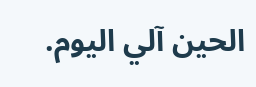الحين آلي اليوم.